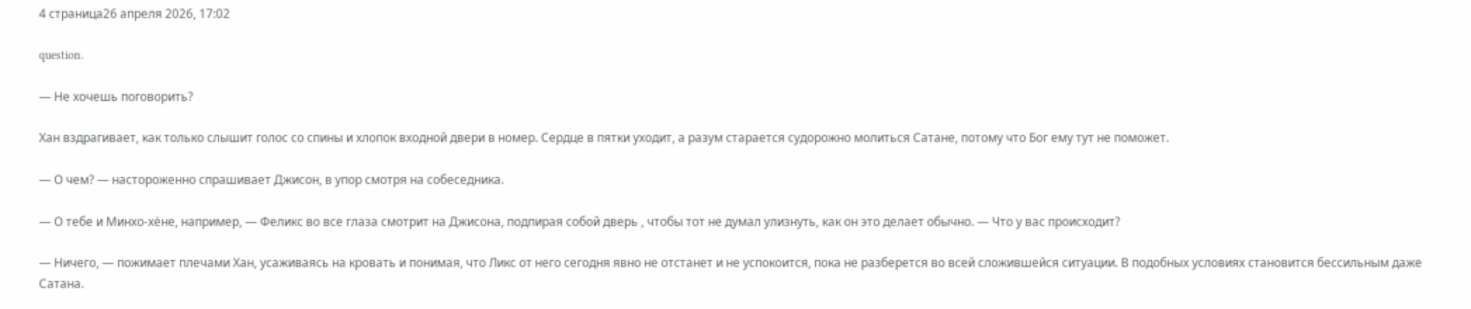4 страница26 апреля 2026, 17:02

question.

— Не хочешь поговорить?

Хан вздрагивает, как только слышит голос со спины и хлопок входной двери в номер. Сердце в пятки уходит, а разум старается судорожно молиться Сатане, потому что Бог ему тут не поможет.

— О чем? — настороженно спрашивает Джисон, в упор смотря на собеседника.

— О тебе и Минхо-хёне, например, — Феликс во все глаза смотрит на Джисона, подпирая собой дверь , чтобы тот не думал улизнуть, как он это делает обычно. — Что у вас происходит?

— Ничего, — пожимает плечами Хан, усаживаясь на кровать и понимая, что Ликс от него сегодня явно не отстанет и не успокоится, пока не разберется во всей сложившейся ситуации. В подобных условиях становится бессильным даже Сатана.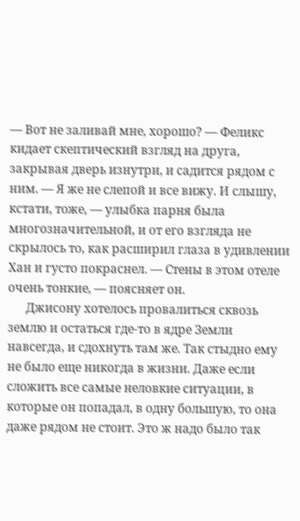— Вот не заливай мне, хорошо? — Феликс кидает скептический взгляд на друга, закрывая дверь изнутри, и садится рядом с ним. — Я же не слепой и все вижу. И слышу, кстати, тоже, — улыбка парня была многозначительной, и от его взгляда не скрылось то, как расширил глаза в удивлении Хан и густо покраснел. — Стены в этом отеле очень тонкие, — поясняет он.
      Джисону хотелось провалиться сквозь землю и остаться где-то в ядре Земли навсегда, и сдохнуть там же. Так стыдно ему не было еще никогда в жизни. Даже если сложить все самые неловкие ситуации, в которые он попадал, в одну большую, то она даже рядом не стоит. Это ж надо было так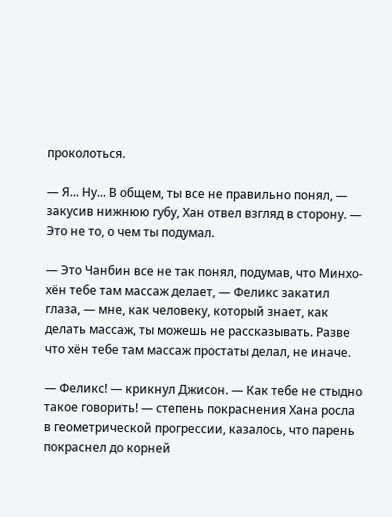проколоться.

— Я... Ну... В общем, ты все не правильно понял, — закусив нижнюю губу, Хан отвел взгляд в сторону. — Это не то, о чем ты подумал.

— Это Чанбин все не так понял, подумав, что Минхо-хён тебе там массаж делает, — Феликс закатил глаза, — мне, как человеку, который знает, как делать массаж, ты можешь не рассказывать. Разве что хён тебе там массаж простаты делал, не иначе.

— Феликс! — крикнул Джисон. — Как тебе не стыдно такое говорить! — степень покраснения Хана росла в геометрической прогрессии, казалось, что парень покраснел до корней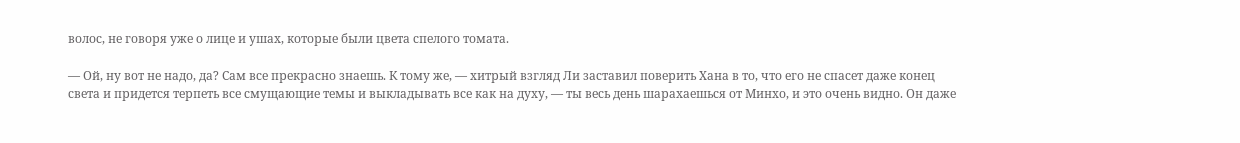волос, не говоря уже о лице и ушах, которые были цвета спелого томата.

— Ой, ну вот не надо, да? Сам все прекрасно знаешь. К тому же, — хитрый взгляд Ли заставил поверить Хана в то, что его не спасет даже конец света и придется терпеть все смущающие темы и выкладывать все как на духу, — ты весь день шарахаешься от Минхо, и это очень видно. Он даже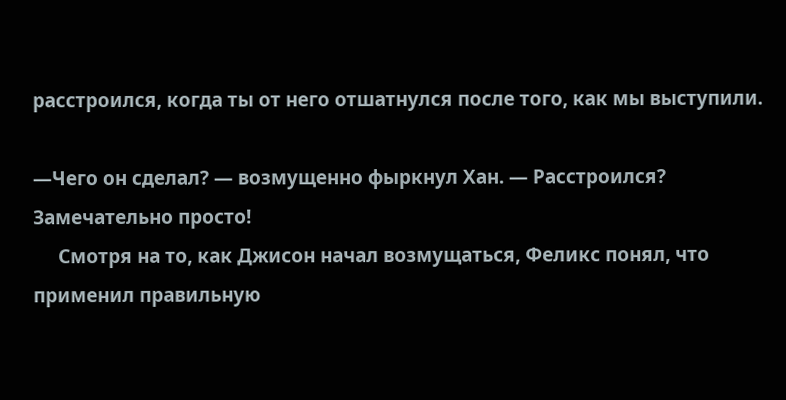расстроился, когда ты от него отшатнулся после того, как мы выступили.

—Чего он сделал? — возмущенно фыркнул Хан. — Расстроился? Замечательно просто!
     Смотря на то, как Джисон начал возмущаться, Феликс понял, что применил правильную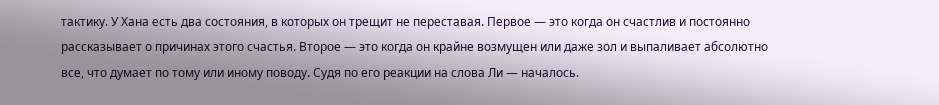тактику. У Хана есть два состояния, в которых он трещит не переставая. Первое — это когда он счастлив и постоянно рассказывает о причинах этого счастья. Второе — это когда он крайне возмущен или даже зол и выпаливает абсолютно все, что думает по тому или иному поводу. Судя по его реакции на слова Ли — началось.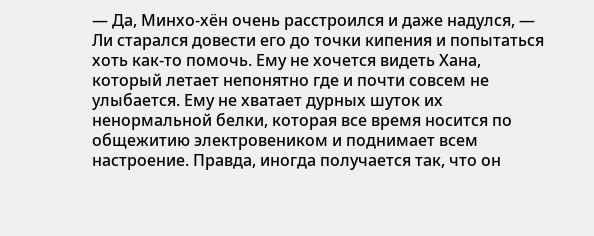— Да, Минхо-хён очень расстроился и даже надулся, — Ли старался довести его до точки кипения и попытаться хоть как-то помочь. Ему не хочется видеть Хана, который летает непонятно где и почти совсем не улыбается. Ему не хватает дурных шуток их ненормальной белки, которая все время носится по общежитию электровеником и поднимает всем настроение. Правда, иногда получается так, что он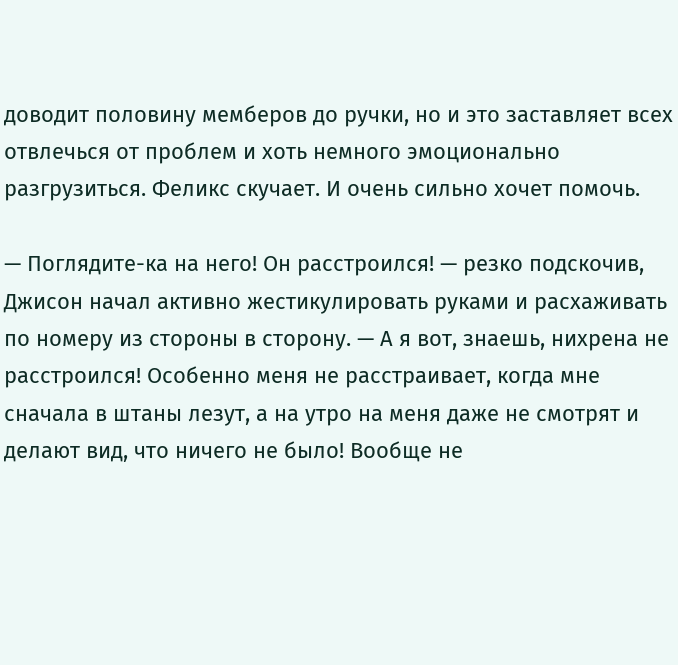доводит половину мемберов до ручки, но и это заставляет всех отвлечься от проблем и хоть немного эмоционально разгрузиться. Феликс скучает. И очень сильно хочет помочь.

— Поглядите-ка на него! Он расстроился! — резко подскочив, Джисон начал активно жестикулировать руками и расхаживать по номеру из стороны в сторону. — А я вот, знаешь, нихрена не расстроился! Особенно меня не расстраивает, когда мне сначала в штаны лезут, а на утро на меня даже не смотрят и делают вид, что ничего не было! Вообще не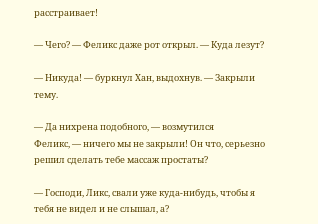расстраивает!

— Чего? — Феликс даже рот открыл. — Куда лезут?

— Никуда! — буркнул Хан, выдохнув. — Закрыли тему.

— Да нихрена подобного, — возмутился
Феликс, — ничего мы не закрыли! Он что, серьезно решил сделать тебе массаж простаты?

— Господи, Ликс, свали уже куда-нибудь, чтобы я тебя не видел и не слышал, а?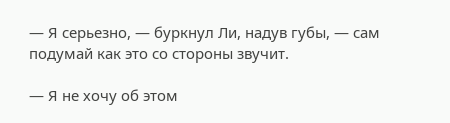— Я серьезно, — буркнул Ли, надув губы, — сам подумай как это со стороны звучит.

— Я не хочу об этом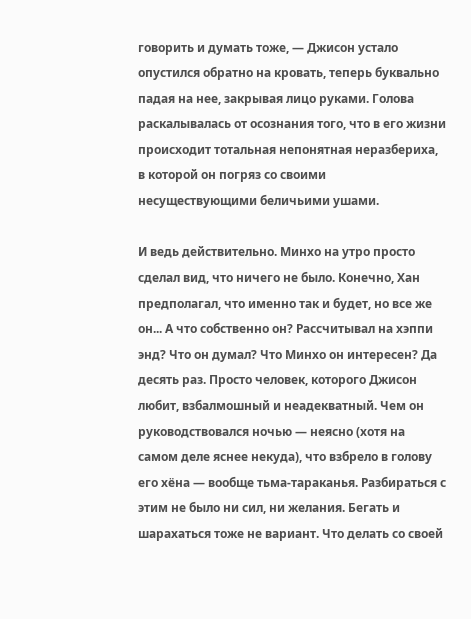говорить и думать тоже, — Джисон устало опустился обратно на кровать, теперь буквально падая на нее, закрывая лицо руками. Голова раскалывалась от осознания того, что в его жизни происходит тотальная непонятная неразбериха, в которой он погряз со своими несуществующими беличьими ушами.

И ведь действительно. Минхо на утро просто сделал вид, что ничего не было. Конечно, Хан предполагал, что именно так и будет, но все же он... А что собственно он? Рассчитывал на хэппи энд? Что он думал? Что Минхо он интересен? Да десять раз. Просто человек, которого Джисон любит, взбалмошный и неадекватный. Чем он руководствовался ночью — неясно (хотя на самом деле яснее некуда), что взбрело в голову его хёна — вообще тьма-тараканья. Разбираться с этим не было ни сил, ни желания. Бегать и шарахаться тоже не вариант. Что делать со своей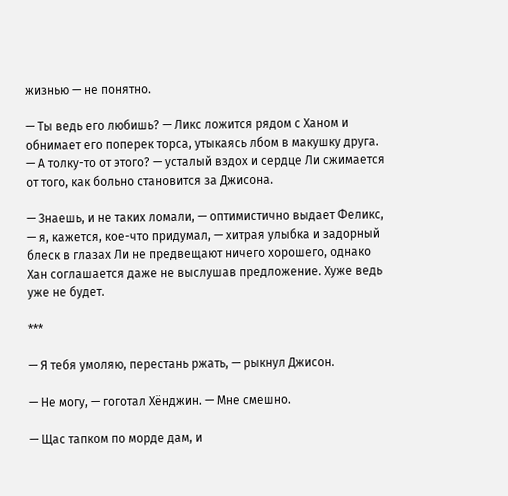жизнью — не понятно.

— Ты ведь его любишь? — Ликс ложится рядом с Ханом и обнимает его поперек торса, утыкаясь лбом в макушку друга.
— А толку-то от этого? — усталый вздох и сердце Ли сжимается от того, как больно становится за Джисона.

— Знаешь, и не таких ломали, — оптимистично выдает Феликс, — я, кажется, кое-что придумал, — хитрая улыбка и задорный блеск в глазах Ли не предвещают ничего хорошего, однако Хан соглашается даже не выслушав предложение. Хуже ведь уже не будет.

***

— Я тебя умоляю, перестань ржать, — рыкнул Джисон.

— Не могу, — гоготал Хёнджин. — Мне смешно.

— Щас тапком по морде дам, и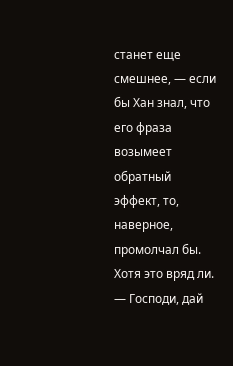станет еще смешнее, — если бы Хан знал, что его фраза возымеет обратный эффект, то, наверное, промолчал бы. Хотя это вряд ли. — Господи, дай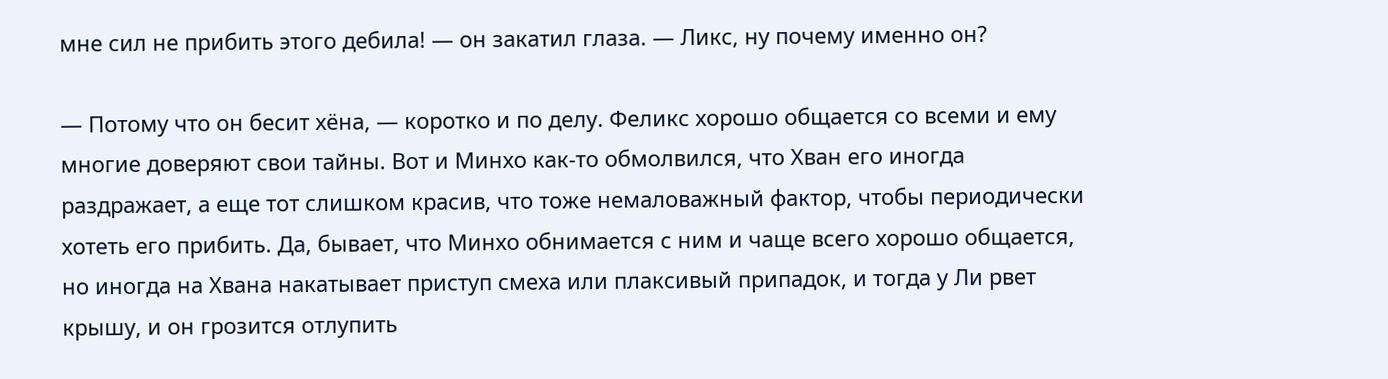мне сил не прибить этого дебила! — он закатил глаза. — Ликс, ну почему именно он?

— Потому что он бесит хёна, — коротко и по делу. Феликс хорошо общается со всеми и ему многие доверяют свои тайны. Вот и Минхо как-то обмолвился, что Хван его иногда раздражает, а еще тот слишком красив, что тоже немаловажный фактор, чтобы периодически хотеть его прибить. Да, бывает, что Минхо обнимается с ним и чаще всего хорошо общается, но иногда на Хвана накатывает приступ смеха или плаксивый припадок, и тогда у Ли рвет крышу, и он грозится отлупить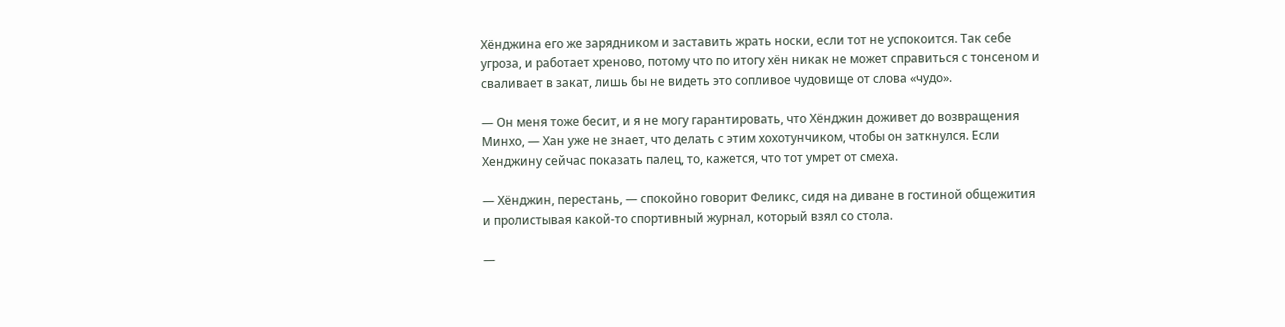Хёнджина его же зарядником и заставить жрать носки, если тот не успокоится. Так себе угроза, и работает хреново, потому что по итогу хён никак не может справиться с тонсеном и сваливает в закат, лишь бы не видеть это сопливое чудовище от слова «чудо».

— Он меня тоже бесит, и я не могу гарантировать, что Хёнджин доживет до возвращения Минхо, — Хан уже не знает, что делать с этим хохотунчиком, чтобы он заткнулся. Если Хенджину сейчас показать палец, то, кажется, что тот умрет от смеха.

— Хёнджин, перестань, — спокойно говорит Феликс, сидя на диване в гостиной общежития и пролистывая какой-то спортивный журнал, который взял со стола.

—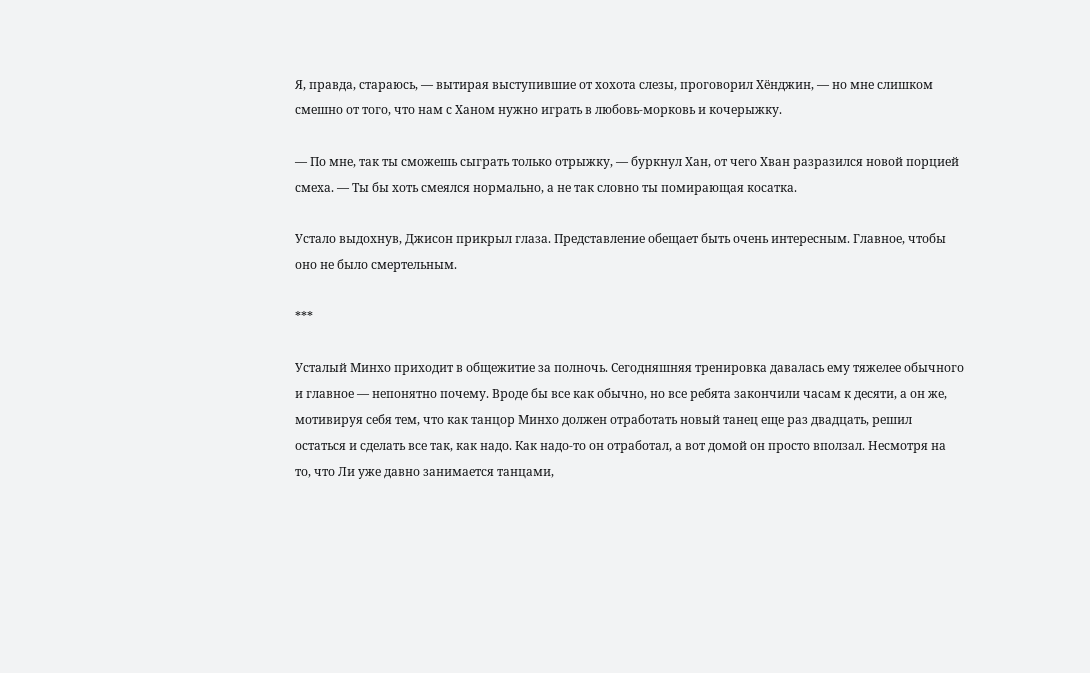Я, правда, стараюсь, — вытирая выступившие от хохота слезы, проговорил Хёнджин, — но мне слишком смешно от того, что нам с Ханом нужно играть в любовь-морковь и кочерыжку.

— По мне, так ты сможешь сыграть только отрыжку, — буркнул Хан, от чего Хван разразился новой порцией смеха. — Ты бы хоть смеялся нормально, а не так словно ты помирающая косатка.

Устало выдохнув, Джисон прикрыл глаза. Представление обещает быть очень интересным. Главное, чтобы оно не было смертельным.

***

Усталый Минхо приходит в общежитие за полночь. Сегодняшняя тренировка давалась ему тяжелее обычного и главное — непонятно почему. Вроде бы все как обычно, но все ребята закончили часам к десяти, а он же, мотивируя себя тем, что как танцор Минхо должен отработать новый танец еще раз двадцать, решил остаться и сделать все так, как надо. Как надо-то он отработал, а вот домой он просто вползал. Несмотря на то, что Ли уже давно занимается танцами,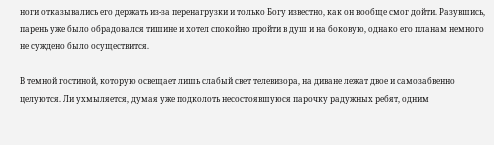ноги отказывались его держать из-за перенагрузки и только Богу известно, как он вообще смог дойти. Разувшись, парень уже было обрадовался тишине и хотел спокойно пройти в душ и на боковую, однако его планам немного не суждено было осуществится.

В темной гостиной, которую освещает лишь слабый свет телевизора, на диване лежат двое и самозабвенно целуются. Ли ухмыляется, думая уже подколоть несостоявшуюся парочку радужных ребят, одним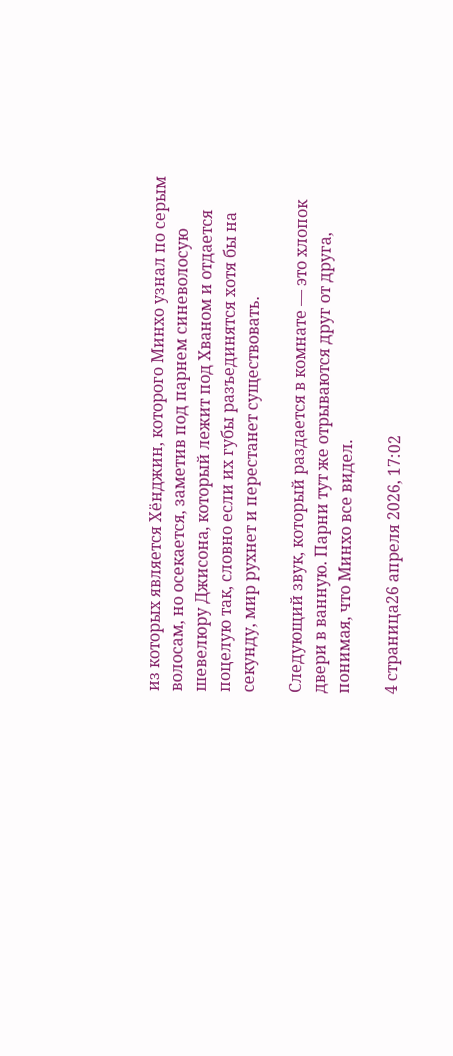из которых является Хёнджин, которого Минхо узнал по серым волосам, но осекается, заметив под парнем синеволосую шевелюру Джисона, который лежит под Хваном и отдается поцелую так, словно если их губы разъединятся хотя бы на секунду, мир рухнет и перестанет существовать.

Следующий звук, который раздается в комнате — это хлопок двери в ванную. Парни тут же отрываются друг от друга, понимая, что Минхо все видел.

4 страница26 апреля 2026, 17:02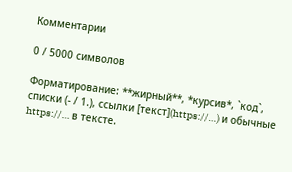Комментарии

0 / 5000 символов

Форматирование: **жирный**, *курсив*, `код`, списки (- / 1.), ссылки [текст](https://…) и обычные https://… в тексте.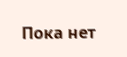Пока нет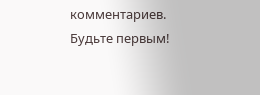комментариев. Будьте первым!